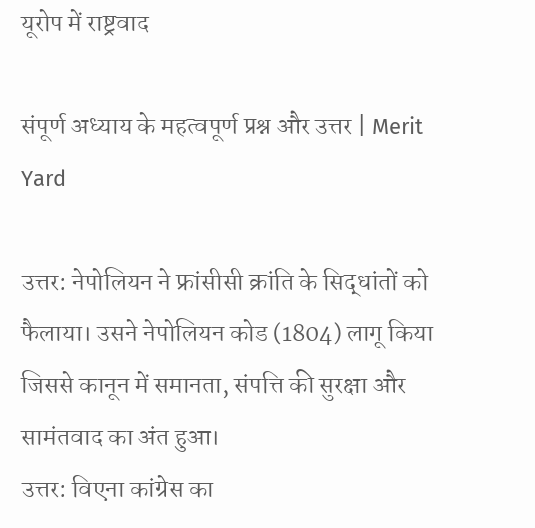यूरोप में राष्ट्रवाद

संपूर्ण अध्याय के महत्वपूर्ण प्रश्न और उत्तर | Merit Yard

उत्तर: नेपोलियन ने फ्रांसीसी क्रांति के सिद्धांतों को फैलाया। उसने नेपोलियन कोड (1804) लागू किया जिससे कानून में समानता, संपत्ति की सुरक्षा और सामंतवाद का अंत हुआ।
उत्तर: विएना कांग्रेस का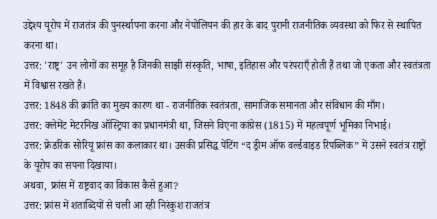उद्देश्य यूरोप में राजतंत्र की पुनर्स्थापना करना और नेपोलियन की हार के बाद पुरानी राजनीतिक व्यवस्था को फिर से स्थापित करना था।
उत्तर: 'राष्ट्र' उन लोगों का समूह है जिनकी साझी संस्कृति, भाषा, इतिहास और परंपराएँ होती हैं तथा जो एकता और स्वतंत्रता में विश्वास रखते हैं।
उत्तर: 1848 की क्रांति का मुख्य कारण था - राजनीतिक स्वतंत्रता, सामाजिक समानता और संविधान की माँग।
उत्तर: क्लेमेंट मेटरनिख ऑस्ट्रिया का प्रधानमंत्री था, जिसने विएना कांग्रेस (1815) में महत्वपूर्ण भूमिका निभाई।
उत्तर: फ्रेडरिक सोरियू फ्रांस का कलाकार था। उसकी प्रसिद्ध पेंटिंग “द ड्रीम ऑफ वर्ल्डवाइड रिपब्लिक” में उसने स्वतंत्र राष्ट्रों के यूरोप का सपना दिखाया।
अथवा, फ्रांस में राष्ट्रवाद का विकास कैसे हुआ?
उत्तर: फ्रांस में शताब्दियों से चली आ रही निरंकुश राजतंत्र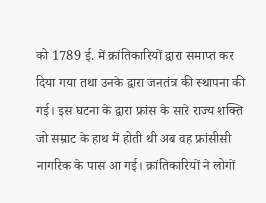को 1789 ई. में क्रांतिकारियों द्वारा समाप्त कर दिया गया तथा उनके द्वारा जनतंत्र की स्थापना की गई। इस घटना के द्वारा फ्रांस के सारे राज्य शक्ति जो सम्राट के हाथ में होती थी अब वह फ्रांसीसी नागरिक के पास आ गई। क्रांतिकारियों ने लोगों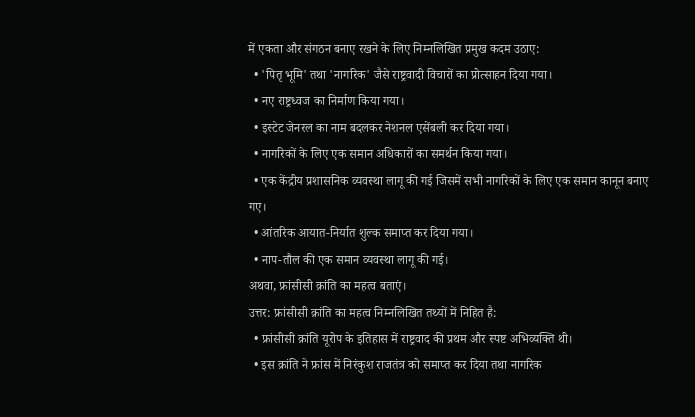में एकता और संगठन बनाए रखने के लिए निम्नलिखित प्रमुख कदम उठाए:
  • 'पितृ भूमि' तथा 'नागरिक' जैसे राष्ट्रवादी विचारों का प्रोत्साहन दिया गया।
  • नए राष्ट्रध्वज का निर्माण किया गया।
  • इस्टेट जेनरल का नाम बदलकर नेशनल एसेंबली कर दिया गया।
  • नागरिकों के लिए एक समान अधिकारों का समर्थन किया गया।
  • एक केंद्रीय प्रशासनिक व्यवस्था लागू की गई जिसमें सभी नागरिकों के लिए एक समान कानून बनाए गए।
  • आंतरिक आयात-निर्यात शुल्क समाप्त कर दिया गया।
  • नाप-तौल की एक समान व्यवस्था लागू की गई।
अथवा, फ्रांसीसी क्रांति का महत्व बताएं।
उत्तर: फ्रांसीसी क्रांति का महत्व निम्नलिखित तथ्यों में निहित है:
  • फ्रांसीसी क्रांति यूरोप के इतिहास में राष्ट्रवाद की प्रथम और स्पष्ट अभिव्यक्ति थी।
  • इस क्रांति ने फ्रांस में निरंकुश राजतंत्र को समाप्त कर दिया तथा नागरिक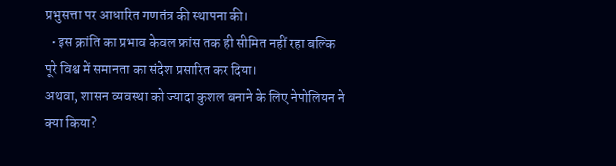प्रभुसत्ता पर आधारित गणतंत्र की स्थापना की।
  • इस क्रांति का प्रभाव केवल फ्रांस तक ही सीमित नहीं रहा बल्कि पूरे विश्व में समानता का संदेश प्रसारित कर दिया।
अथवा, शासन व्यवस्था को ज्यादा कुशल बनाने के लिए नेपोलियन ने क्या किया?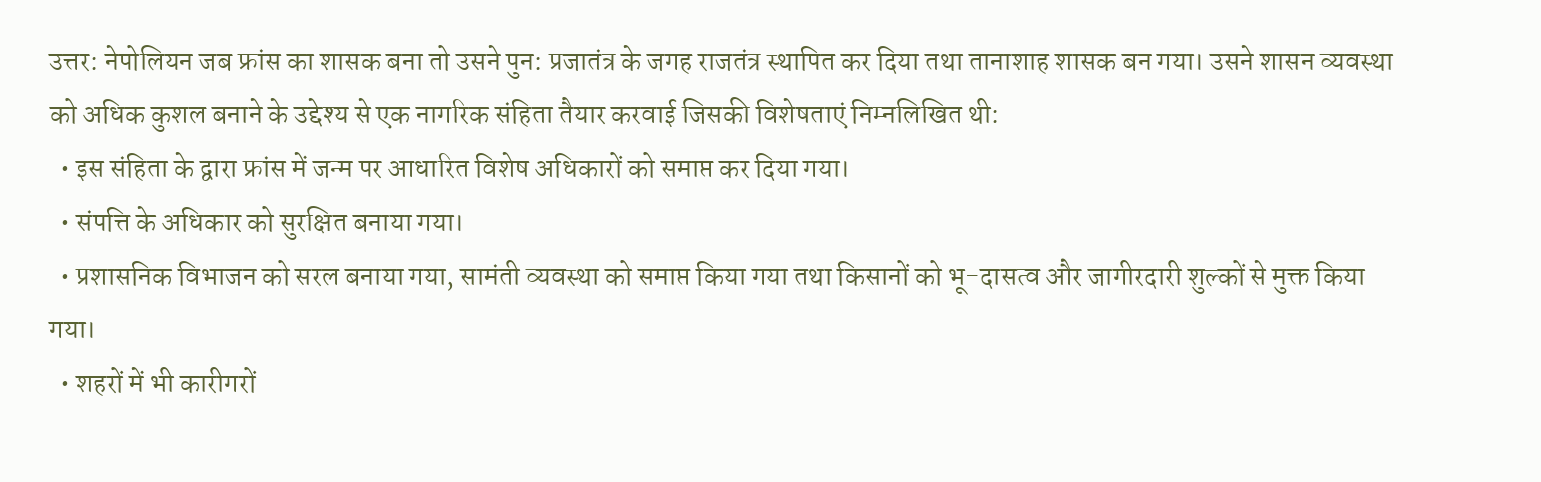उत्तर: नेपोलियन जब फ्रांस का शासक बना तो उसने पुन: प्रजातंत्र के जगह राजतंत्र स्थापित कर दिया तथा तानाशाह शासक बन गया। उसने शासन व्यवस्था को अधिक कुशल बनाने के उद्देश्य से एक नागरिक संहिता तैयार करवाई जिसकी विशेषताएं निम्नलिखित थी:
  • इस संहिता के द्वारा फ्रांस में जन्म पर आधारित विशेष अधिकारों को समाप्त कर दिया गया।
  • संपत्ति के अधिकार को सुरक्षित बनाया गया।
  • प्रशासनिक विभाजन को सरल बनाया गया, सामंती व्यवस्था को समाप्त किया गया तथा किसानों को भू-दासत्व और जागीरदारी शुल्कों से मुक्त किया गया।
  • शहरों में भी कारीगरों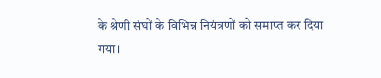के श्रेणी संघों के विभिन्न नियंत्रणों को समाप्त कर दिया गया।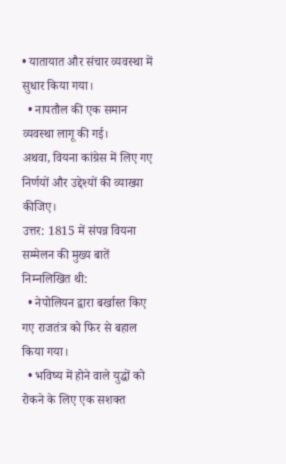• यातायात और संचार व्यवस्था में सुधार किया गया।
  • नापतौल की एक समान व्यवस्था लागू की गई।
अथवा, वियना कांग्रेस में लिए गए निर्णयों और उद्देश्यों की व्याख्या कीजिए।
उत्तर: 1815 में संपन्न वियना सम्मेलन की मुख्य बातें निम्नलिखित थी:
  • नेपोलियन द्वारा बर्खास्त किए गए राजतंत्र को फिर से बहाल किया गया।
  • भविष्य में होने वाले युद्धों को रोकने के लिए एक सशक्त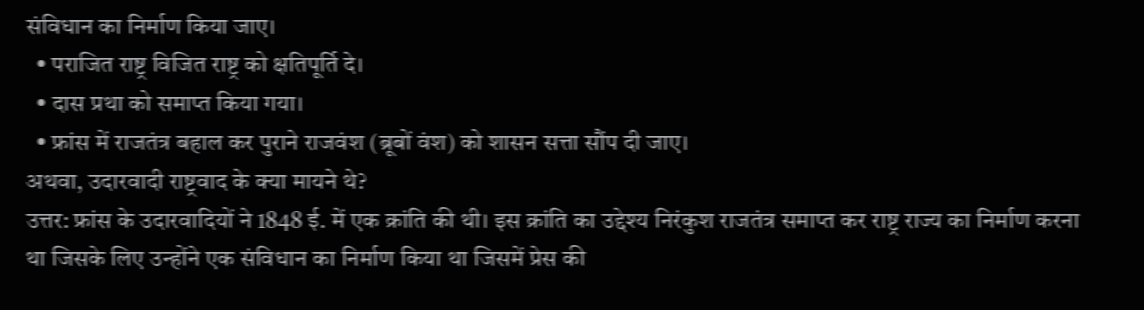संविधान का निर्माण किया जाए।
  • पराजित राष्ट्र विजित राष्ट्र को क्षतिपूर्ति दे।
  • दास प्रथा को समाप्त किया गया।
  • फ्रांस में राजतंत्र बहाल कर पुराने राजवंश (ब्रूबों वंश) को शासन सत्ता सौंप दी जाए।
अथवा, उदारवादी राष्ट्रवाद के क्या मायने थे?
उत्तर: फ्रांस के उदारवादियों ने 1848 ई. में एक क्रांति की थी। इस क्रांति का उद्देश्य निरंकुश राजतंत्र समाप्त कर राष्ट्र राज्य का निर्माण करना था जिसके लिए उन्होंने एक संविधान का निर्माण किया था जिसमें प्रेस की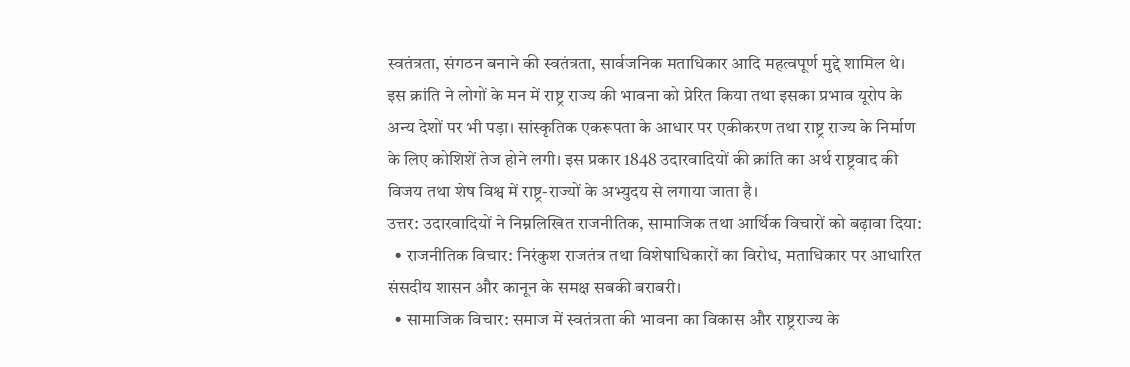स्वतंत्रता, संगठन बनाने की स्वतंत्रता, सार्वजनिक मताधिकार आदि महत्वपूर्ण मुद्दे शामिल थे। इस क्रांति ने लोगों के मन में राष्ट्र राज्य की भावना को प्रेरित किया तथा इसका प्रभाव यूरोप के अन्य देशों पर भी पड़ा। सांस्कृतिक एकरूपता के आधार पर एकीकरण तथा राष्ट्र राज्य के निर्माण के लिए कोशिशें तेज होने लगी। इस प्रकार 1848 उदारवादियों की क्रांति का अर्थ राष्ट्रवाद की विजय तथा शेष विश्व में राष्ट्र-राज्यों के अभ्युदय से लगाया जाता है।
उत्तर: उदारवादियों ने निम्नलिखित राजनीतिक, सामाजिक तथा आर्थिक विचारों को बढ़ावा दिया:
  • राजनीतिक विचार: निरंकुश राजतंत्र तथा विशेषाधिकारों का विरोध, मताधिकार पर आधारित संसदीय शासन और कानून के समक्ष सबकी बराबरी।
  • सामाजिक विचार: समाज में स्वतंत्रता की भावना का विकास और राष्ट्रराज्य के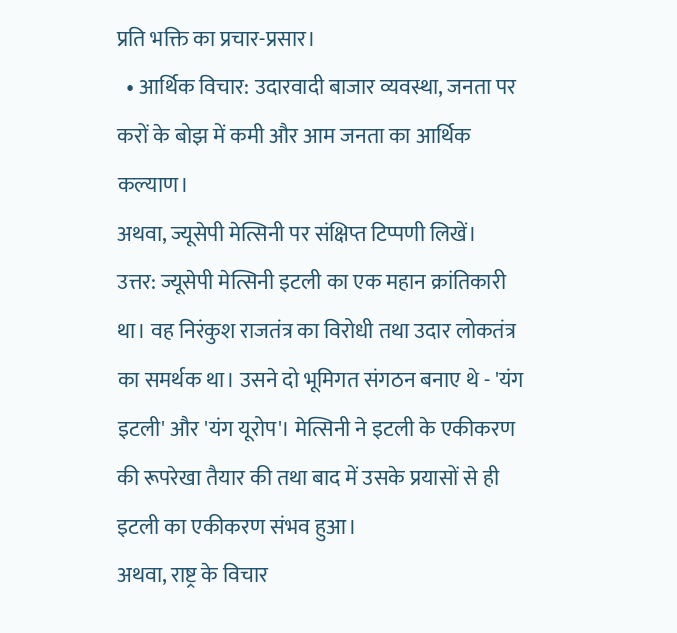प्रति भक्ति का प्रचार-प्रसार।
  • आर्थिक विचार: उदारवादी बाजार व्यवस्था, जनता पर करों के बोझ में कमी और आम जनता का आर्थिक कल्याण।
अथवा, ज्यूसेपी मेत्सिनी पर संक्षिप्त टिप्पणी लिखें।
उत्तर: ज्यूसेपी मेत्सिनी इटली का एक महान क्रांतिकारी था। वह निरंकुश राजतंत्र का विरोधी तथा उदार लोकतंत्र का समर्थक था। उसने दो भूमिगत संगठन बनाए थे - 'यंग इटली' और 'यंग यूरोप'। मेत्सिनी ने इटली के एकीकरण की रूपरेखा तैयार की तथा बाद में उसके प्रयासों से ही इटली का एकीकरण संभव हुआ।
अथवा, राष्ट्र के विचार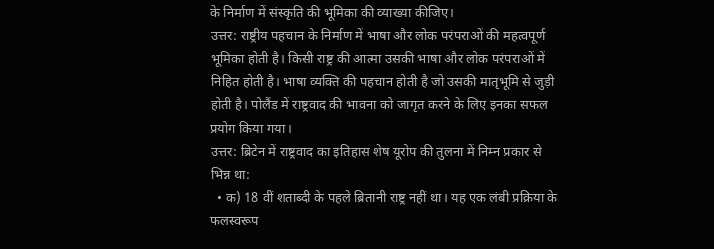के निर्माण में संस्कृति की भूमिका की व्याख्या कीजिए।
उत्तर: राष्ट्रीय पहचान के निर्माण में भाषा और लोक परंपराओं की महत्वपूर्ण भूमिका होती है। किसी राष्ट्र की आत्मा उसकी भाषा और लोक परंपराओं में निहित होती है। भाषा व्यक्ति की पहचान होती है जो उसकी मातृभूमि से जुड़ी होती है। पोलैंड में राष्ट्रवाद की भावना को जागृत करने के लिए इनका सफल प्रयोग किया गया।
उत्तर: ब्रिटेन में राष्ट्रवाद का इतिहास शेष यूरोप की तुलना में निम्न प्रकार से भिन्न था:
  • क) 18 वीं शताब्दी के पहले ब्रितानी राष्ट्र नहीं था। यह एक लंबी प्रक्रिया के फलस्वरूप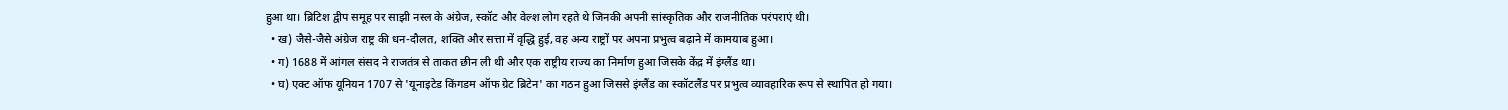हुआ था। ब्रिटिश द्वीप समूह पर साझी नस्ल के अंग्रेज, स्कॉट और वेल्श लोग रहते थे जिनकी अपनी सांस्कृतिक और राजनीतिक परंपराएं थी।
  • ख) जैसे-जैसे अंग्रेज राष्ट्र की धन-दौलत, शक्ति और सत्ता में वृद्धि हुई, वह अन्य राष्ट्रों पर अपना प्रभुत्व बढ़ाने में कामयाब हुआ।
  • ग) 1688 में आंगल संसद ने राजतंत्र से ताकत छीन ली थी और एक राष्ट्रीय राज्य का निर्माण हुआ जिसके केंद्र में इंग्लैंड था।
  • घ) एक्ट ऑफ यूनियन 1707 से 'यूनाइटेड किंगडम ऑफ ग्रेट ब्रिटेन' का गठन हुआ जिससे इंग्लैंड का स्कॉटलैंड पर प्रभुत्व व्यावहारिक रूप से स्थापित हो गया।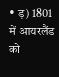• ड़) 1801 में आयरलैंड को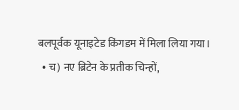बलपूर्वक यूनाइटेड किंगडम में मिला लिया गया।
  • च) नए ब्रिटेन के प्रतीक चिन्हों,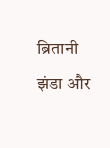ब्रितानी झंडा और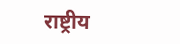राष्ट्रीय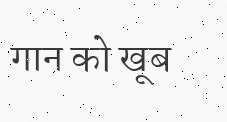गान को खूब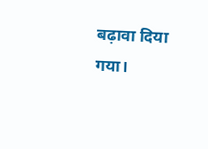बढ़ावा दिया गया।